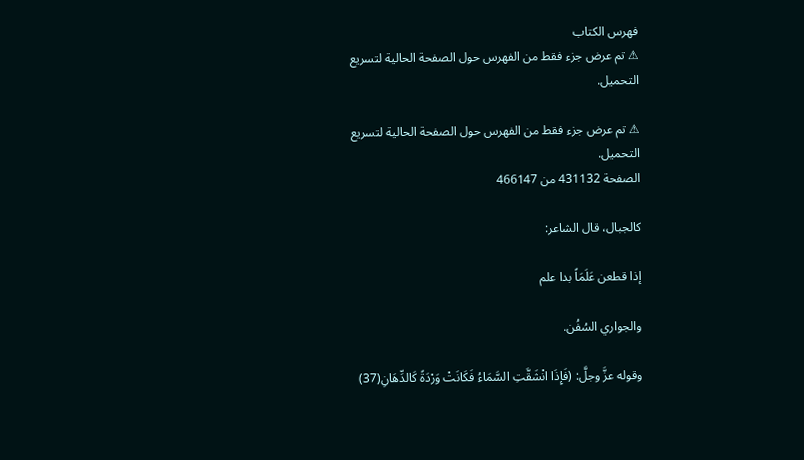فهرس الكتاب
⚠ تم عرض جزء فقط من الفهرس حول الصفحة الحالية لتسريع التحميل.

⚠ تم عرض جزء فقط من الفهرس حول الصفحة الحالية لتسريع التحميل.
الصفحة 431132 من 466147

كالجبال، قال الشاعر:

إذا قطعن عَلَمَاً بدا علم

والجواري السُفُن.

وقوله عزَّ وجلَّ: (فَإِذَا انْشَقَّتِ السَّمَاءُ فَكَانَتْ وَرْدَةً كَالدِّهَانِ(37)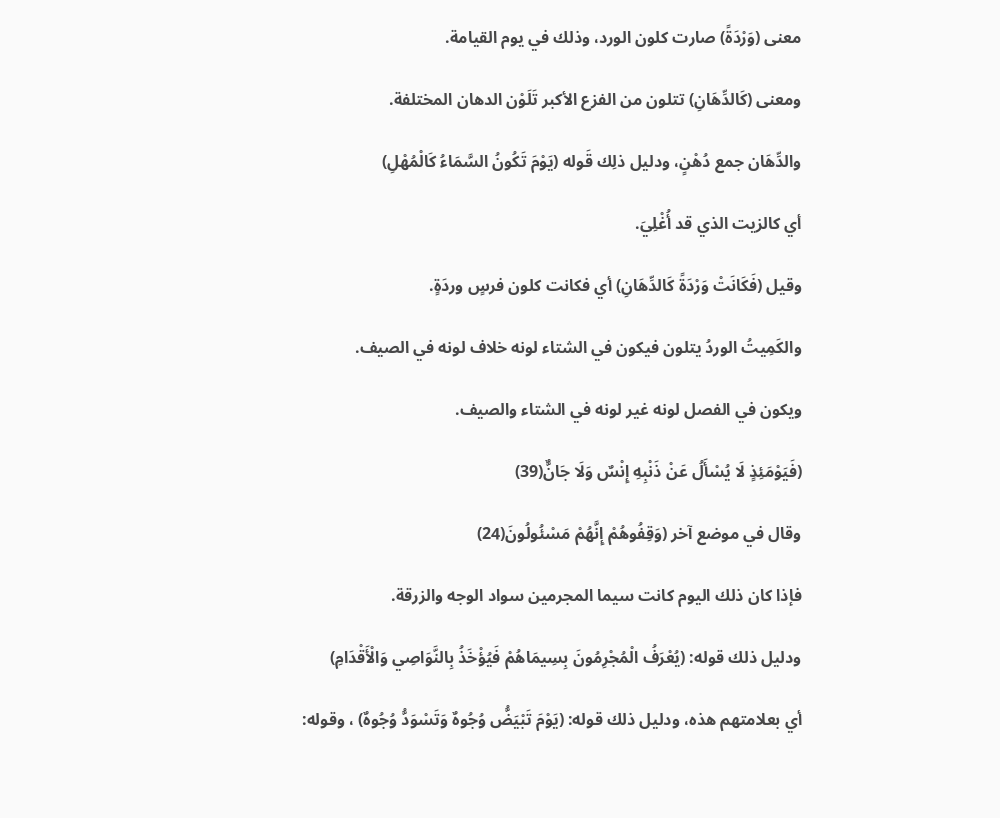معنى (وَرْدَةً) صارت كلون الورد، وذلك في يوم القيامة.

ومعنى (كَالدِّهَانِ) تتلون من الفزع الأكبر تَلَوْن الدهان المختلفة.

والدِّهَان جمع دُهْنٍ، ودليل ذلِك قَوله (يَوْمَ تَكُونُ السَّمَاءُ كَالْمُهْلِ)

أي كالزيت الذي قد أُغْلِيَ.

وقيل (فَكَانَتْ وَرْدَةً كَالدِّهَانِ) أي فكانت كلون فرسٍ وردَةٍ.

والكَمِيتُ الوردُ يتلون فيكون في الشتاء لونه خلاف لونه في الصيف.

ويكون في الفصل لونه غير لونه في الشتاء والصيف.

(فَيَوْمَئِذٍ لَا يُسْأَلُ عَنْ ذَنْبِهِ إِنْسٌ وَلَا جَانٌّ(39)

وقال في موضع آخر (وَقِفُوهُمْ إِنَّهُمْ مَسْئُولُونَ(24)

فإذا كان ذلك اليوم كانت سيما المجرمين سواد الوجه والزرقة.

ودليل ذلك قوله: (يُعْرَفُ الْمُجْرِمُونَ بِسِيمَاهُمْ فَيُؤْخَذُ بِالنَّوَاصِي وَالْأَقْدَامِ)

أي بعلامتهم هذه، ودليل ذلك قوله: (يَوْمَ تَبْيَضُّ وُجُوهٌ وَتَسْوَدُّ وُجُوهٌ) ، وقوله: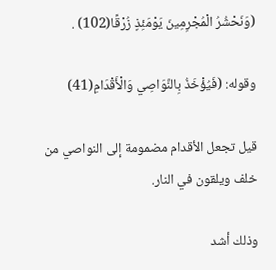(وَنَحْشُرُ الْمُجْرِمِينَ يَوْمَئِذٍ زُرْقًا(102) .

وقوله: (فَيُؤْخَذُ بِالنَّوَاصِي وَالْأَقْدَامِ(41)

قيل تجعل الأقدام مضمومة إلى النواصي من خلف ويلقون في النار.

وذلك أشد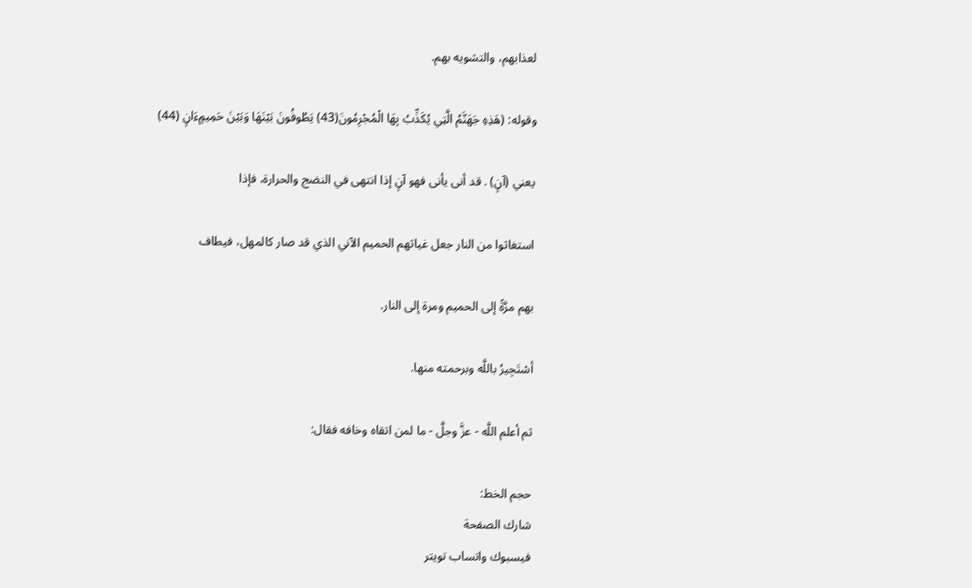لعذابهم، والتشويه بهم.

وقوله: (هَذِهِ جَهَنَّمُ الَّتِي يُكَذِّبُ بِهَا الْمُجْرِمُونَ(43) يَطُوفُونَ بَيْنَهَا وَبَيْنَ حَمِيمٍءَانٍ (44)

يعني (آنٍ) . قد أنى يأنى فهو آنٍ إذا انتهى في النضج والحرارة، فإذا

استغاثوا من النار جعل غياثهم الحميم الآني الذي قد صار كالمهل، فيطاف

بهم مرَّةً إلى الحميم ومرة إلى النار.

أسْتَجِيرُ باللَّه وبرحمته منها.

ثم أعلم اللَّه - عزَّ وجلَّ - ما لمن اتقاه وخافه فقال:

حجم الخط:
شارك الصفحة
فيسبوك واتساب تويتر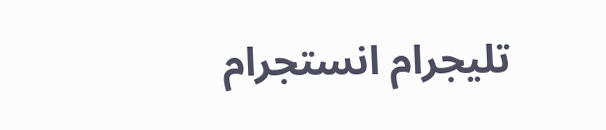تليجرام انستجرام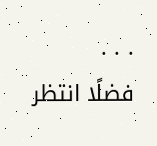. . .
فضلًا انتظر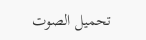تحميل الصوت